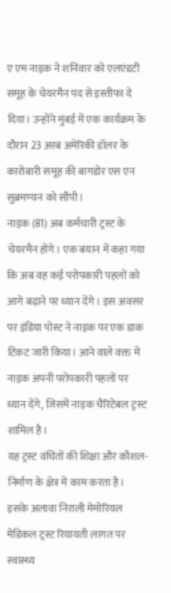ए एम नाइक ने शनिवार को एलएंडटी समूह के चेयरमैन पद से इस्तीफा दे दिया। उन्होंने मुंबई में एक कार्यक्रम के दौरान 23 अरब अमेरिकी डॉलर के कारोबारी समूह की बागडोर एस एन सुब्रमण्यन को सौंपी।
नाइक (81) अब कर्मचारी ट्रस्ट के चेयरमैन होंगे। एक बयान में कहा गया कि अब वह कई परोपकारी पहलों को आगे बढ़ाने पर ध्यान देंगे। इस अवसर पर इंडिया पोस्ट ने नाइक पर एक डाक टिकट जारी किया। आने वाले वक्त में नाइक अपनी परोपकारी पहलों पर ध्यान देंगे, जिसमें नाइक चैरिटेबल ट्रस्ट शामिल है।
यह ट्रस्ट वंचितों की शिक्षा और कौशल-निर्माण के क्षेत्र में काम करता है। इसके अलावा निराली मेमोरियल मेडिकल ट्रस्ट रियायती लागत पर स्वास्थ्य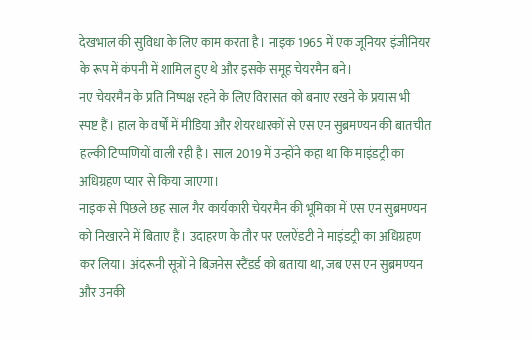देखभाल की सुविधा के लिए काम करता है। नाइक 1965 में एक जूनियर इंजीनियर के रूप में कंपनी में शामिल हुए थे और इसके समूह चेयरमैन बने।
नए चेयरमैन के प्रति निष्पक्ष रहने के लिए विरासत को बनाए रखने के प्रयास भी स्पष्ट हैं। हाल के वर्षों में मीडिया और शेयरधारकों से एस एन सुब्रमण्यन की बातचीत हल्की टिप्पणियों वाली रही है। साल 2019 में उन्होंने कहा था कि माइंडट्री का अधिग्रहण प्यार से किया जाएगा।
नाइक से पिछले छह साल गैर कार्यकारी चेयरमैन की भूमिका में एस एन सुब्रमण्यन को निखारने में बिताए हैं। उदाहरण के तौर पर एलऐंडटी ने माइंडट्री का अधिग्रहण कर लिया। अंदरूनी सूत्रों ने बिज़नेस स्टैंडर्ड को बताया था, जब एस एन सुब्रमण्यन और उनकी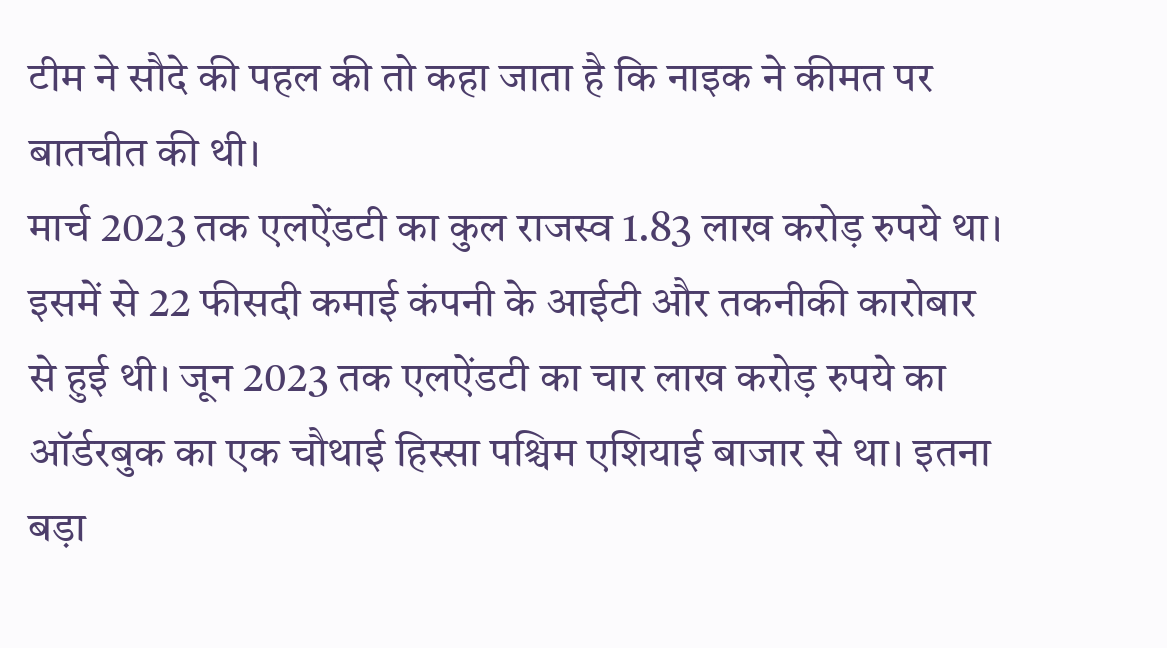टीम ने सौदे की पहल की तो कहा जाता है कि नाइक ने कीमत पर बातचीत की थी।
मार्च 2023 तक एलऐंडटी का कुल राजस्व 1.83 लाख करोड़ रुपये था। इसमें से 22 फीसदी कमाई कंपनी के आईटी और तकनीकी कारोबार से हुई थी। जून 2023 तक एलऐंडटी का चार लाख करोड़ रुपये का ऑर्डरबुक का एक चौथाई हिस्सा पश्चिम एशियाई बाजार से था। इतना बड़ा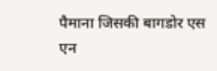पैमाना जिसकी बागडोर एस एन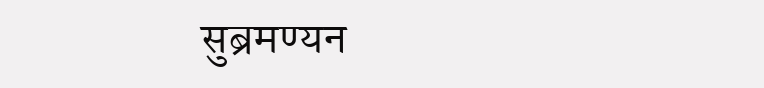सुब्रमण्यन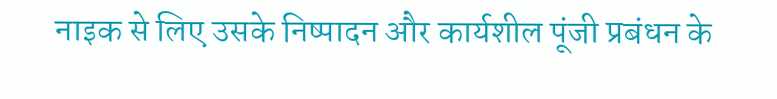नाइक से लिए उसके निष्पादन और कार्यशील पूंजी प्रबंधन के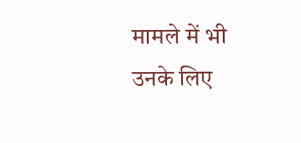मामले में भी उनके लिए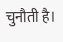चुनौती है।